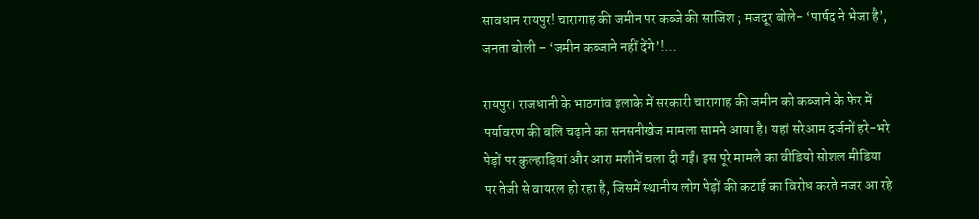सावधान रायपुर! चारागाह की जमीन पर कब्जे की साजिश ; मजदूर बोले- ‘पार्षद ने भेजा है’, जनता बोली – ‘जमीन कब्जाने नहीं देंगे’!…

रायपुर। राजधानी के भाठगांव इलाके में सरकारी चारागाह की जमीन को कब्जाने के फेर में पर्यावरण की बलि चढ़ाने का सनसनीखेज मामला सामने आया है। यहां सरेआम दर्जनों हरे-भरे पेड़ों पर कुल्हाड़ियां और आरा मशीनें चला दी गईं। इस पूरे मामले का वीडियो सोशल मीडिया पर तेजी से वायरल हो रहा है, जिसमें स्थानीय लोग पेड़ों की कटाई का विरोध करते नजर आ रहे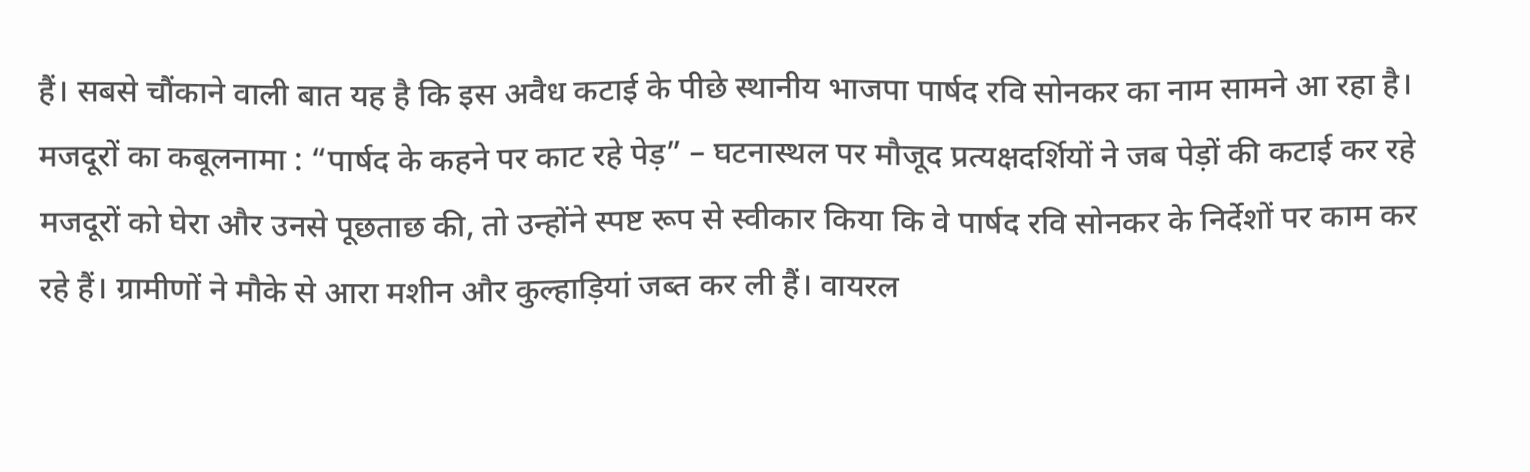हैं। सबसे चौंकाने वाली बात यह है कि इस अवैध कटाई के पीछे स्थानीय भाजपा पार्षद रवि सोनकर का नाम सामने आ रहा है।
मजदूरों का कबूलनामा : “पार्षद के कहने पर काट रहे पेड़” – घटनास्थल पर मौजूद प्रत्यक्षदर्शियों ने जब पेड़ों की कटाई कर रहे मजदूरों को घेरा और उनसे पूछताछ की, तो उन्होंने स्पष्ट रूप से स्वीकार किया कि वे पार्षद रवि सोनकर के निर्देशों पर काम कर रहे हैं। ग्रामीणों ने मौके से आरा मशीन और कुल्हाड़ियां जब्त कर ली हैं। वायरल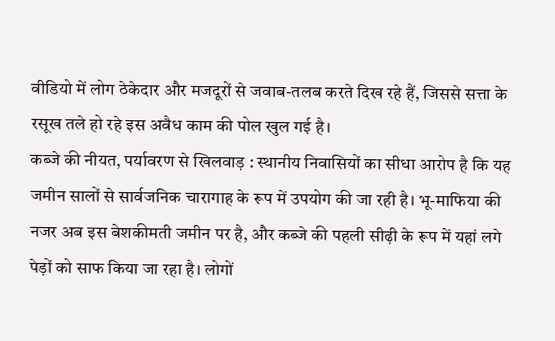वीडियो में लोग ठेकेदार और मजदूरों से जवाब-तलब करते दिख रहे हैं, जिससे सत्ता के रसूख तले हो रहे इस अवैध काम की पोल खुल गई है।
कब्जे की नीयत, पर्यावरण से खिलवाड़ : स्थानीय निवासियों का सीधा आरोप है कि यह जमीन सालों से सार्वजनिक चारागाह के रूप में उपयोग की जा रही है। भू-माफिया की नजर अब इस बेशकीमती जमीन पर है, और कब्जे की पहली सीढ़ी के रूप में यहां लगे पेड़ों को साफ किया जा रहा है। लोगों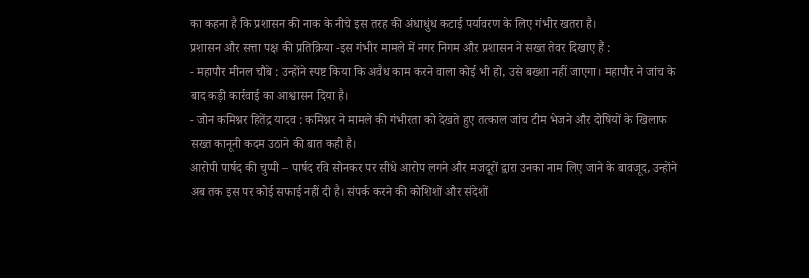का कहना है कि प्रशासन की नाक के नीचे इस तरह की अंधाधुंध कटाई पर्यावरण के लिए गंभीर खतरा है।
प्रशासन और सत्ता पक्ष की प्रतिक्रिया -इस गंभीर मामले में नगर निगम और प्रशासन ने सख्त तेवर दिखाए हैं :
- महापौर मीनल चौबे : उन्होंने स्पष्ट किया कि अवैध काम करने वाला कोई भी हो, उसे बख्शा नहीं जाएगा। महापौर ने जांच के बाद कड़ी कार्रवाई का आश्वासन दिया है।
- जोन कमिश्नर हितेंद्र यादव : कमिश्नर ने मामले की गंभीरता को देखते हुए तत्काल जांच टीम भेजने और दोषियों के खिलाफ सख्त कानूनी कदम उठाने की बात कही है।
आरोपी पार्षद की चुप्पी – पार्षद रवि सोनकर पर सीधे आरोप लगने और मजदूरों द्वारा उनका नाम लिए जाने के बावजूद, उन्होंने अब तक इस पर कोई सफाई नहीं दी है। संपर्क करने की कोशिशों और संदेशों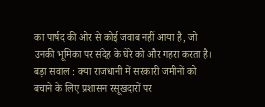का पार्षद की ओर से कोई जवाब नहीं आया है, जो उनकी भूमिका पर संदेह के घेरे को और गहरा करता है।
बड़ा सवाल : क्या राजधानी में सरकारी जमीनों को बचाने के लिए प्रशासन रसूखदारों पर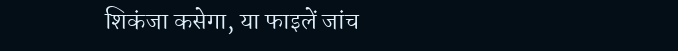शिकंजा कसेगा, या फाइलें जांच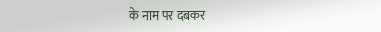के नाम पर दबकर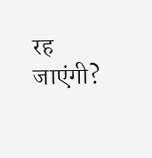रह जाएंगी?